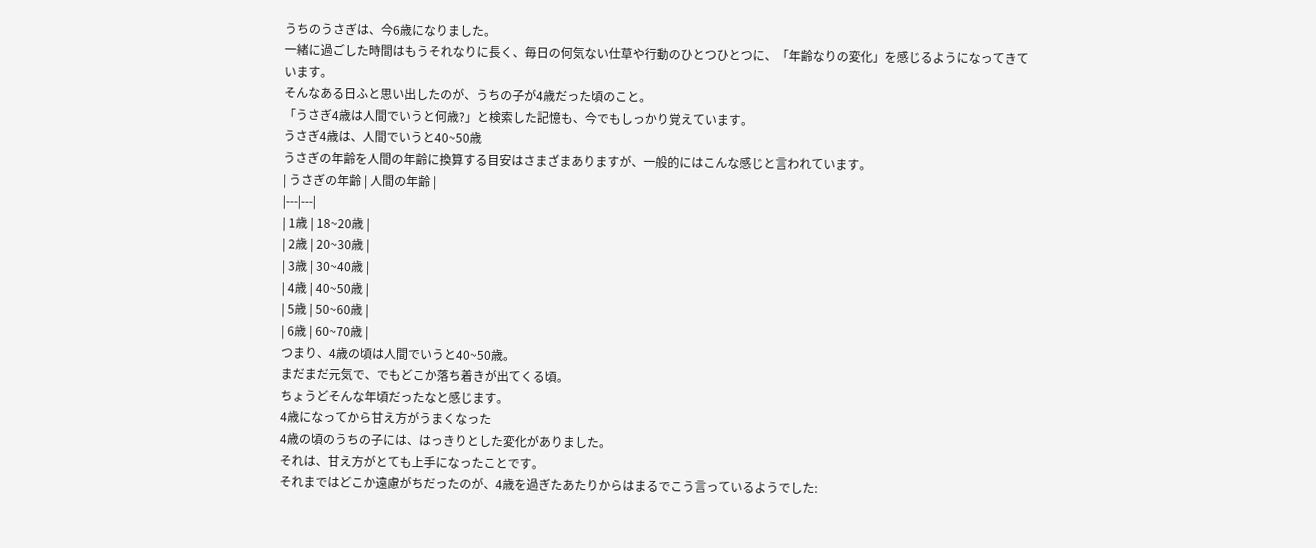うちのうさぎは、今6歳になりました。
一緒に過ごした時間はもうそれなりに長く、毎日の何気ない仕草や行動のひとつひとつに、「年齢なりの変化」を感じるようになってきています。
そんなある日ふと思い出したのが、うちの子が4歳だった頃のこと。
「うさぎ4歳は人間でいうと何歳?」と検索した記憶も、今でもしっかり覚えています。
うさぎ4歳は、人間でいうと40~50歳
うさぎの年齢を人間の年齢に換算する目安はさまざまありますが、一般的にはこんな感じと言われています。
| うさぎの年齢 | 人間の年齢 |
|---|---|
| 1歳 | 18~20歳 |
| 2歳 | 20~30歳 |
| 3歳 | 30~40歳 |
| 4歳 | 40~50歳 |
| 5歳 | 50~60歳 |
| 6歳 | 60~70歳 |
つまり、4歳の頃は人間でいうと40~50歳。
まだまだ元気で、でもどこか落ち着きが出てくる頃。
ちょうどそんな年頃だったなと感じます。
4歳になってから甘え方がうまくなった
4歳の頃のうちの子には、はっきりとした変化がありました。
それは、甘え方がとても上手になったことです。
それまではどこか遠慮がちだったのが、4歳を過ぎたあたりからはまるでこう言っているようでした: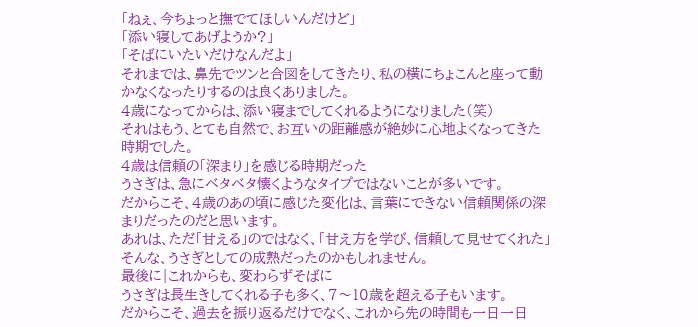「ねぇ、今ちょっと撫でてほしいんだけど」
「添い寝してあげようか?」
「そばにいたいだけなんだよ」
それまでは、鼻先でツンと合図をしてきたり、私の横にちょこんと座って動かなくなったりするのは良くありました。
4歳になってからは、添い寝までしてくれるようになりました(笑)
それはもう、とても自然で、お互いの距離感が絶妙に心地よくなってきた時期でした。
4歳は信頼の「深まり」を感じる時期だった
うさぎは、急にベタベタ懐くようなタイプではないことが多いです。
だからこそ、4歳のあの頃に感じた変化は、言葉にできない信頼関係の深まりだったのだと思います。
あれは、ただ「甘える」のではなく、「甘え方を学び、信頼して見せてくれた」
そんな、うさぎとしての成熟だったのかもしれません。
最後に|これからも、変わらずそばに
うさぎは長生きしてくれる子も多く、7〜10歳を超える子もいます。
だからこそ、過去を振り返るだけでなく、これから先の時間も一日一日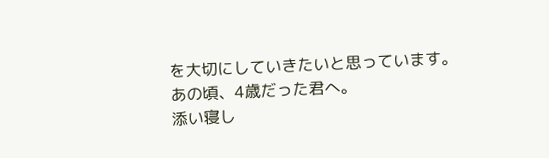を大切にしていきたいと思っています。
あの頃、4歳だった君へ。
添い寝し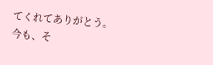てくれてありがとう。
今も、そ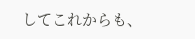してこれからも、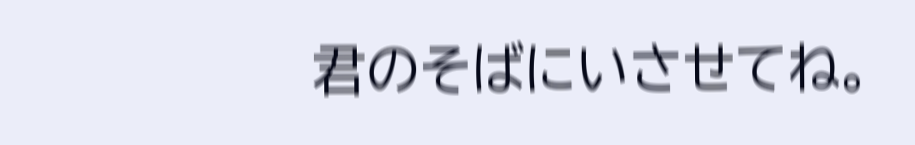君のそばにいさせてね。